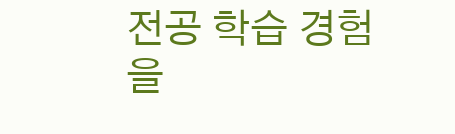전공 학습 경험을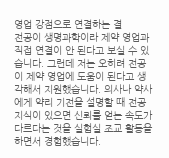영업 강점으로 연결하는 결
전공이 생명과학이라 제약 영업과 직접 연결이 안 된다고 보실 수 있습니다. 그런데 저는 오히려 전공이 제약 영업에 도움이 된다고 생각해서 지원했습니다. 의사나 약사에게 약리 기전을 설명할 때 전공 지식이 있으면 신뢰를 얻는 속도가 다르다는 것을 실험실 조교 활동을 하면서 경험했습니다.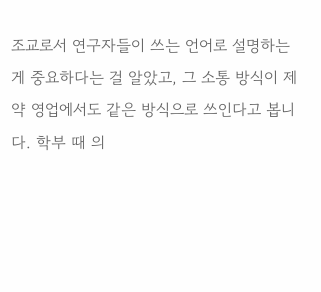조교로서 연구자들이 쓰는 언어로 설명하는 게 중요하다는 걸 알았고, 그 소통 방식이 제약 영업에서도 같은 방식으로 쓰인다고 봅니다. 학부 때 의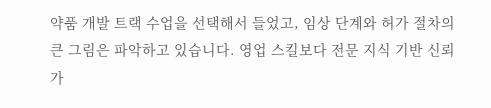약품 개발 트랙 수업을 선택해서 들었고, 임상 단계와 허가 절차의 큰 그림은 파악하고 있습니다. 영업 스킬보다 전문 지식 기반 신뢰가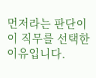먼저라는 판단이 이 직무를 선택한 이유입니다.